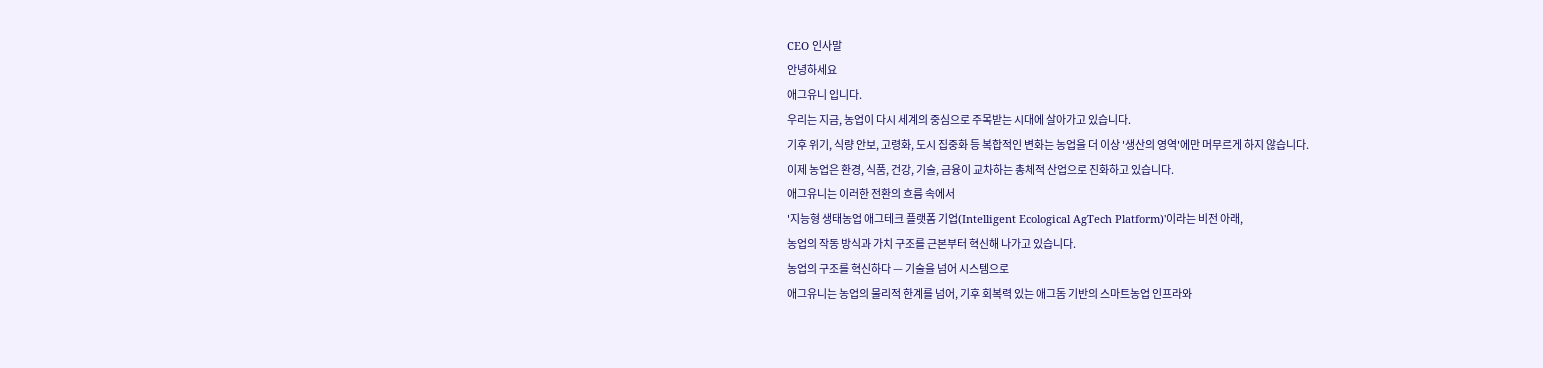CEO 인사말
안녕하세요
애그유니 입니다.
우리는 지금, 농업이 다시 세계의 중심으로 주목받는 시대에 살아가고 있습니다.
기후 위기, 식량 안보, 고령화, 도시 집중화 등 복합적인 변화는 농업을 더 이상 '생산의 영역'에만 머무르게 하지 않습니다.
이제 농업은 환경, 식품, 건강, 기술, 금융이 교차하는 총체적 산업으로 진화하고 있습니다.
애그유니는 이러한 전환의 흐름 속에서
'지능형 생태농업 애그테크 플랫폼 기업(Intelligent Ecological AgTech Platform)'이라는 비전 아래,
농업의 작동 방식과 가치 구조를 근본부터 혁신해 나가고 있습니다.
농업의 구조를 혁신하다 — 기술을 넘어 시스템으로
애그유니는 농업의 물리적 한계를 넘어, 기후 회복력 있는 애그돔 기반의 스마트농업 인프라와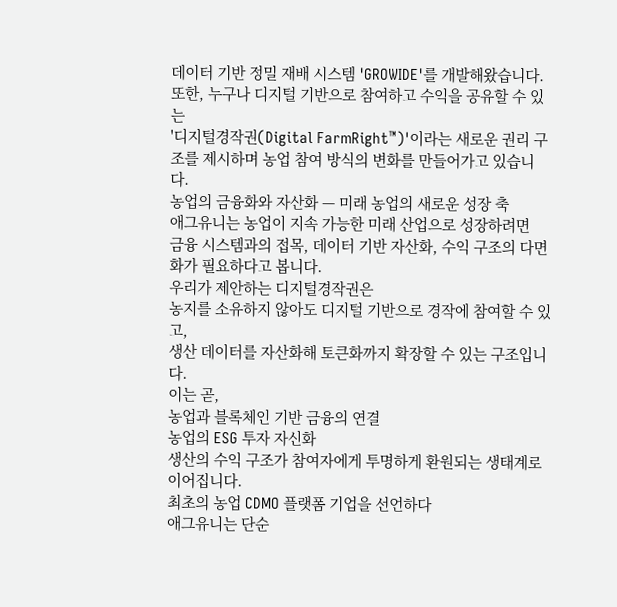데이터 기반 정밀 재배 시스템 'GROWIDE'를 개발해왔습니다.
또한, 누구나 디지털 기반으로 참여하고 수익을 공유할 수 있는
'디지털경작권(Digital FarmRight™)'이라는 새로운 권리 구조를 제시하며 농업 참여 방식의 변화를 만들어가고 있습니다.
농업의 금융화와 자산화 — 미래 농업의 새로운 성장 축
애그유니는 농업이 지속 가능한 미래 산업으로 성장하려면
금융 시스템과의 접목, 데이터 기반 자산화, 수익 구조의 다면화가 필요하다고 봅니다.
우리가 제안하는 디지털경작권은
농지를 소유하지 않아도 디지털 기반으로 경작에 참여할 수 있고,
생산 데이터를 자산화해 토큰화까지 확장할 수 있는 구조입니다.
이는 곧,
농업과 블록체인 기반 금융의 연결
농업의 ESG 투자 자신화
생산의 수익 구조가 참여자에게 투명하게 환원되는 생태계로 이어집니다.
최초의 농업 CDMO 플랫폼 기업을 선언하다
애그유니는 단순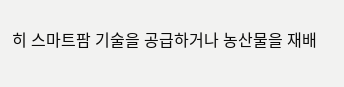히 스마트팜 기술을 공급하거나 농산물을 재배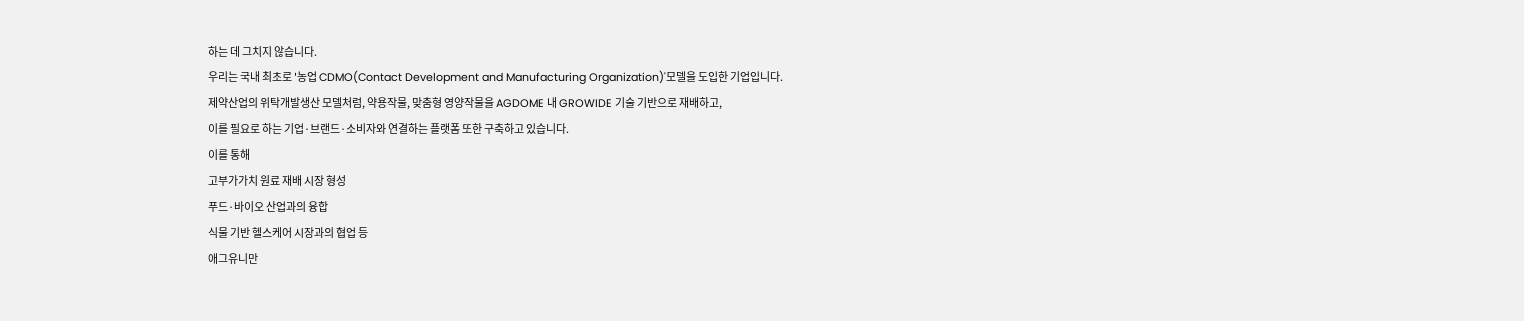하는 데 그치지 않습니다.
우리는 국내 최초로 '농업 CDMO(Contact Development and Manufacturing Organization)'모델을 도입한 기업입니다.
제약산업의 위탁개발생산 모델처럼, 약용작물, 맞춤형 영양작물을 AGDOME 내 GROWIDE 기술 기반으로 재배하고,
이를 필요로 하는 기업·브랜드·소비자와 연결하는 플랫폼 또한 구축하고 있습니다.
이를 통해
고부가가치 원료 재배 시장 형성
푸드·바이오 산업과의 융합
식물 기반 헬스케어 시장과의 협업 등
애그유니만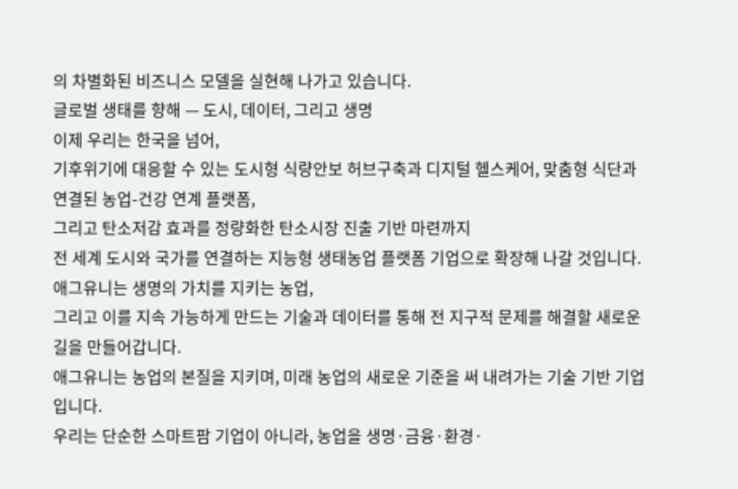의 차별화된 비즈니스 모델을 실현해 나가고 있습니다.
글로벌 생태를 향해 — 도시, 데이터, 그리고 생명
이제 우리는 한국을 넘어,
기후위기에 대응할 수 있는 도시형 식량안보 허브구축과 디지털 헬스케어, 맞춤형 식단과 연결된 농업-건강 연계 플랫폼,
그리고 탄소저감 효과를 정량화한 탄소시장 진출 기반 마련까지
전 세계 도시와 국가를 연결하는 지능형 생태농업 플랫폼 기업으로 확장해 나갈 것입니다.
애그유니는 생명의 가치를 지키는 농업,
그리고 이를 지속 가능하게 만드는 기술과 데이터를 통해 전 지구적 문제를 해결할 새로운 길을 만들어갑니다.
애그유니는 농업의 본질을 지키며, 미래 농업의 새로운 기준을 써 내려가는 기술 기반 기업입니다.
우리는 단순한 스마트팜 기업이 아니라, 농업을 생명·금융·환경·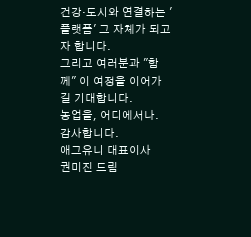건강·도시와 연결하는 '플랫폼' 그 자체가 되고자 합니다.
그리고 여러분과 "함께" 이 여정을 이어가길 기대합니다.
농업을, 어디에서나.
감사합니다.
애그유니 대표이사
권미진 드림